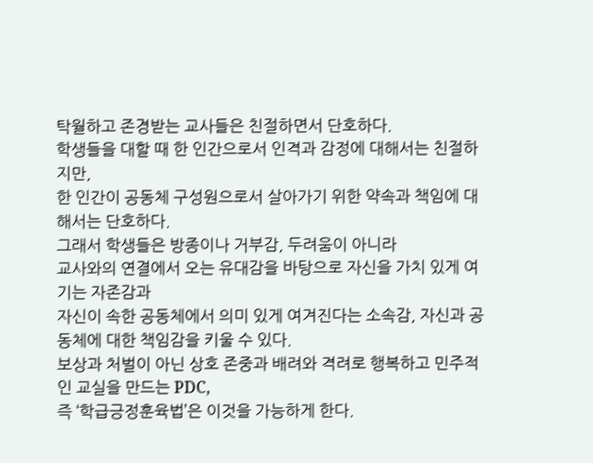탁월하고 존경받는 교사들은 친절하면서 단호하다.
학생들을 대할 때 한 인간으로서 인격과 감정에 대해서는 친절하지만,
한 인간이 공동체 구성원으로서 살아가기 위한 약속과 책임에 대해서는 단호하다.
그래서 학생들은 방종이나 거부감, 두려움이 아니라
교사와의 연결에서 오는 유대감을 바탕으로 자신을 가치 있게 여기는 자존감과
자신이 속한 공동체에서 의미 있게 여겨진다는 소속감, 자신과 공동체에 대한 책임감을 키울 수 있다.
보상과 처벌이 아닌 상호 존중과 배려와 격려로 행복하고 민주적인 교실을 만드는 PDC,
즉 ‘학급긍정훈육법’은 이것을 가능하게 한다.